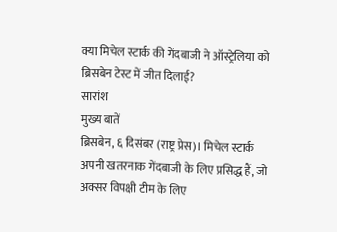क्या मिचेल स्टार्क की गेंदबाजी ने ऑस्ट्रेलिया को ब्रिसबेन टेस्ट में जीत दिलाई?
सारांश
मुख्य बातें
ब्रिसबेन, ६ दिसंबर (राष्ट्र प्रेस)। मिचेल स्टार्क अपनी खतरनाक गेंदबाजी के लिए प्रसिद्ध हैं, जो अक्सर विपक्षी टीम के लिए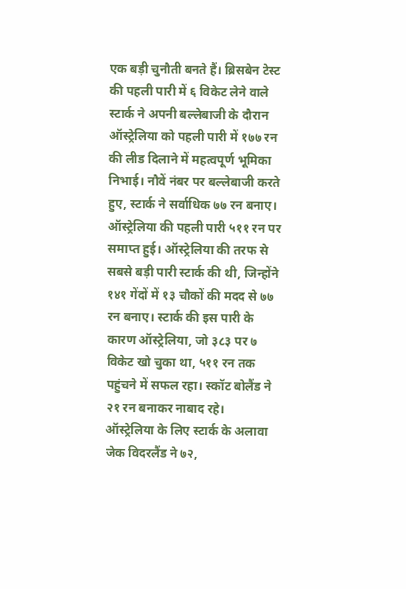एक बड़ी चुनौती बनते हैं। ब्रिसबेन टेस्ट की पहली पारी में ६ विकेट लेने वाले स्टार्क ने अपनी बल्लेबाजी के दौरान ऑस्ट्रेलिया को पहली पारी में १७७ रन की लीड दिलाने में महत्वपूर्ण भूमिका निभाई। नौवें नंबर पर बल्लेबाजी करते हुए, स्टार्क ने सर्वाधिक ७७ रन बनाए।
ऑस्ट्रेलिया की पहली पारी ५११ रन पर समाप्त हुई। ऑस्ट्रेलिया की तरफ से सबसे बड़ी पारी स्टार्क की थी, जिन्होंने १४१ गेंदों में १३ चौकों की मदद से ७७ रन बनाए। स्टार्क की इस पारी के कारण ऑस्ट्रेलिया, जो ३८३ पर ७ विकेट खो चुका था, ५११ रन तक पहुंचने में सफल रहा। स्कॉट बोलैंड ने २१ रन बनाकर नाबाद रहे।
ऑस्ट्रेलिया के लिए स्टार्क के अलावा जेक विदरलैंड ने ७२,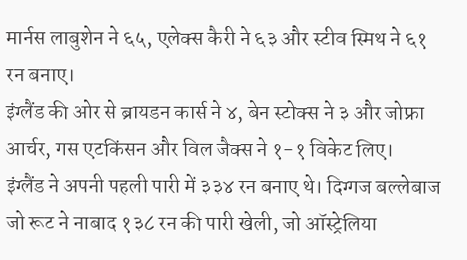मार्नस लाबुशेन ने ६५, एलेक्स कैरी ने ६३ और स्टीव स्मिथ ने ६१ रन बनाए।
इंग्लैंड की ओर से ब्रायडन कार्स ने ४, बेन स्टोक्स ने ३ और जोफ्रा आर्चर, गस एटकिंसन और विल जैक्स ने १-१ विकेट लिए।
इंग्लैंड ने अपनी पहली पारी में ३३४ रन बनाए थे। दिग्गज बल्लेबाज जो रूट ने नाबाद १३८ रन की पारी खेली, जो ऑस्ट्रेलिया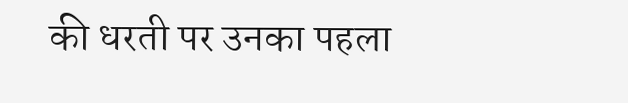की धरती पर उनका पहला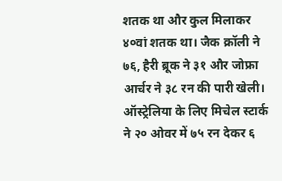शतक था और कुल मिलाकर ४०वां शतक था। जैक क्रॉली ने ७६, हैरी ब्रूक ने ३१ और जोफ्रा आर्चर ने ३८ रन की पारी खेली।
ऑस्ट्रेलिया के लिए मिचेल स्टार्क ने २० ओवर में ७५ रन देकर ६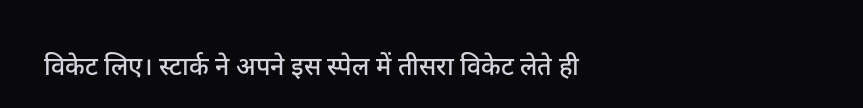विकेट लिए। स्टार्क ने अपने इस स्पेल में तीसरा विकेट लेते ही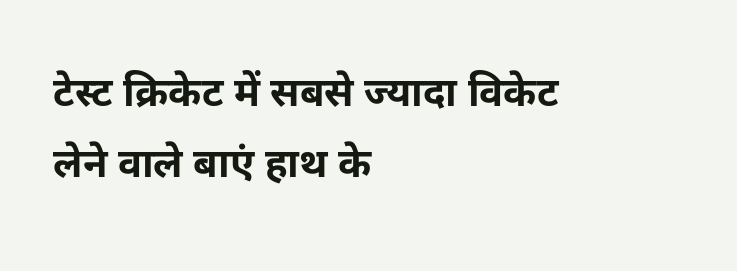टेस्ट क्रिकेट में सबसे ज्यादा विकेट लेने वाले बाएं हाथ के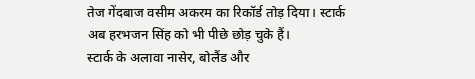तेज गेंदबाज वसीम अकरम का रिकॉर्ड तोड़ दिया। स्टार्क अब हरभजन सिंह को भी पीछे छोड़ चुके हैं।
स्टार्क के अलावा नासेर, बोलैंड और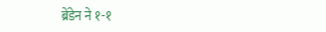ब्रेंडेन ने १-१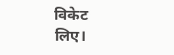विकेट लिए।